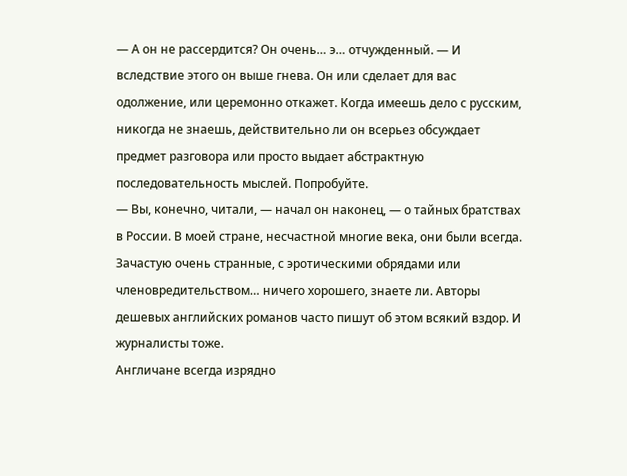— А он не рассердится? Он очень… э… отчужденный. — И вследствие этого он выше гнева. Он или сделает для вас одолжение, или церемонно откажет. Когда имеешь дело с русским, никогда не знаешь, действительно ли он всерьез обсуждает предмет разговора или просто выдает абстрактную последовательность мыслей. Попробуйте.
— Вы, конечно, читали, — начал он наконец, — о тайных братствах в России. В моей стране, несчастной многие века, они были всегда. Зачастую очень странные, с эротическими обрядами или членовредительством… ничего хорошего, знаете ли. Авторы дешевых английских романов часто пишут об этом всякий вздор. И журналисты тоже.
Англичане всегда изрядно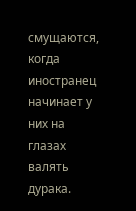смущаются, когда иностранец начинает у них на глазах валять дурака.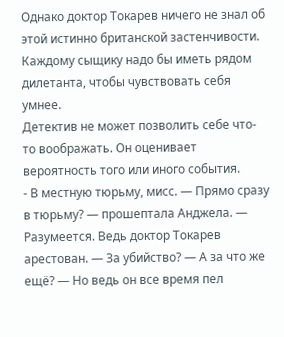Однако доктор Токарев ничего не знал об этой истинно британской застенчивости.
Каждому сыщику надо бы иметь рядом дилетанта, чтобы чувствовать себя умнее.
Детектив не может позволить себе что-то воображать. Он оценивает вероятность того или иного события.
- В местную тюрьму, мисс. — Прямо сразу в тюрьму? — прошептала Анджела. — Разумеется. Ведь доктор Токарев арестован. — За убийство? — А за что же ещё? — Но ведь он все время пел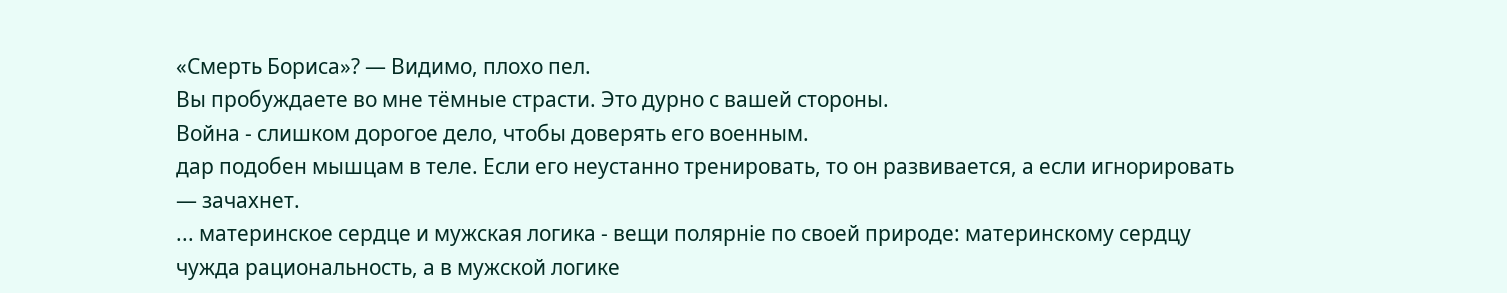«Смерть Бориса»? — Видимо, плохо пел.
Вы пробуждаете во мне тёмные страсти. Это дурно с вашей стороны.
Война - слишком дорогое дело, чтобы доверять его военным.
дар подобен мышцам в теле. Если его неустанно тренировать, то он развивается, а если игнорировать — зачахнет.
... материнское сердце и мужская логика - вещи полярніе по своей природе: материнскому сердцу чужда рациональность, а в мужской логике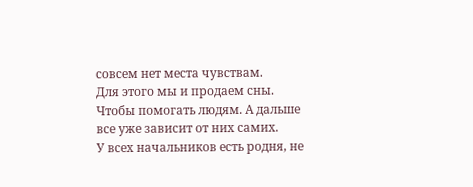совсем нет места чувствам.
Для этого мы и продаем сны. Чтобы помогать людям. А дальше все уже зависит от них самих.
У всех начальников есть родня, не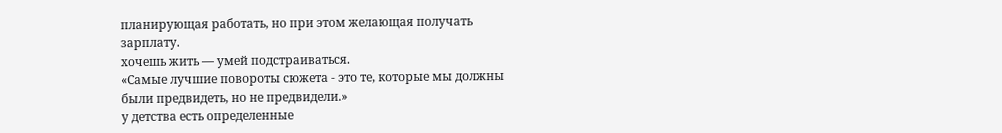планирующая работать, но при этом желающая получать зарплату.
хочешь жить — умей подстраиваться.
«Самые лучшие повороты сюжета - это те, которые мы должны были предвидеть, но не предвидели.»
у детства есть определенные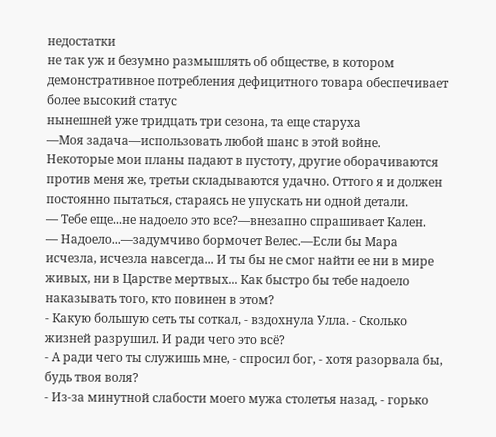недостатки
не так уж и безумно размышлять об обществе, в котором демонстративное потребления дефицитного товара обеспечивает более высокий статус
нынешней уже тридцать три сезона, та еще старуха
—Моя задача—использовать любой шанс в этой войне. Некоторые мои планы падают в пустоту, другие оборачиваются против меня же, третьи складываются удачно. Оттого я и должен постоянно пытаться, стараясь не упускать ни одной детали.
— Тебе еще...не надоело это все?—внезапно спрашивает Кален.
— Надоело...—задумчиво бормочет Велес.—Если бы Мара исчезла, исчезла навсегда... И ты бы не смог найти ее ни в мире живых, ни в Царстве мертвых... Как быстро бы тебе надоело наказывать того, кто повинен в этом?
- Какую большую сеть ты соткал, - вздохнула Улла. - Сколько жизней разрушил. И ради чего это всё?
- А ради чего ты служишь мне, - спросил бог, - хотя разорвала бы, будь твоя воля?
- Из-за минутной слабости моего мужа столетья назад, - горько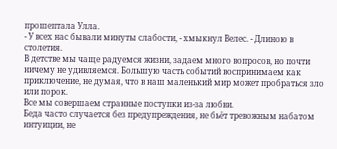прошептала Улла.
- У всех нас бывали минуты слабости, - хмыкнул Велес. - Длиною в столетия.
В детстве мы чаще радуемся жизни, задаем много вопросов, но почти ничему не удивляемся. Большую часть событий воспринимаем как приключение, не думая, что в наш маленький мир может пробраться зло или порок.
Все мы совершаем странные поступки из-за любви.
Беда часто случается без предупреждения, не бьёт тревожным набатом интуиции, не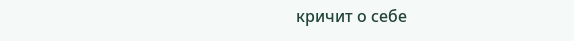кричит о себе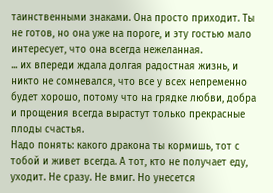таинственными знаками. Она просто приходит. Ты не готов, но она уже на пороге, и эту гостью мало интересует, что она всегда нежеланная.
... их впереди ждала долгая радостная жизнь, и никто не сомневался, что все у всех непременно будет хорошо, потому что на грядке любви, добра и прощения всегда вырастут только прекрасные плоды счастья.
Надо понять: какого дракона ты кормишь, тот с тобой и живет всегда. А тот, кто не получает еду, уходит. Не сразу. Не вмиг. Но унесется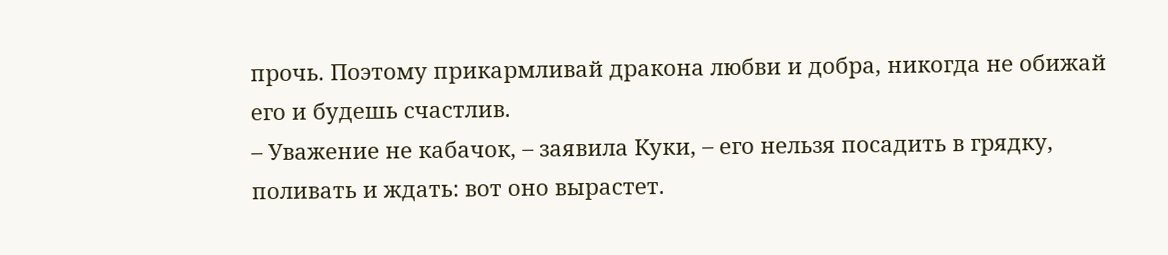прочь. Поэтому прикармливай дракона любви и добра, никогда не обижай его и будешь счастлив.
– Уважение не кабачок, – заявила Куки, – его нельзя посадить в грядку, поливать и ждать: вот оно вырастет.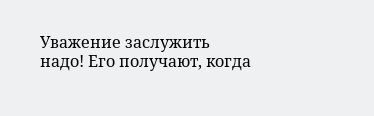Уважение заслужить надо! Его получают, когда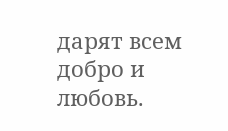дарят всем добро и любовь.